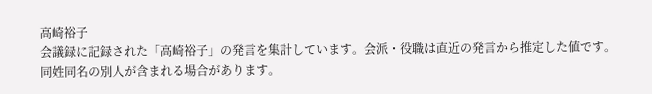高崎裕子
会議録に記録された「高崎裕子」の発言を集計しています。会派・役職は直近の発言から推定した値です。同姓同名の別人が含まれる場合があります。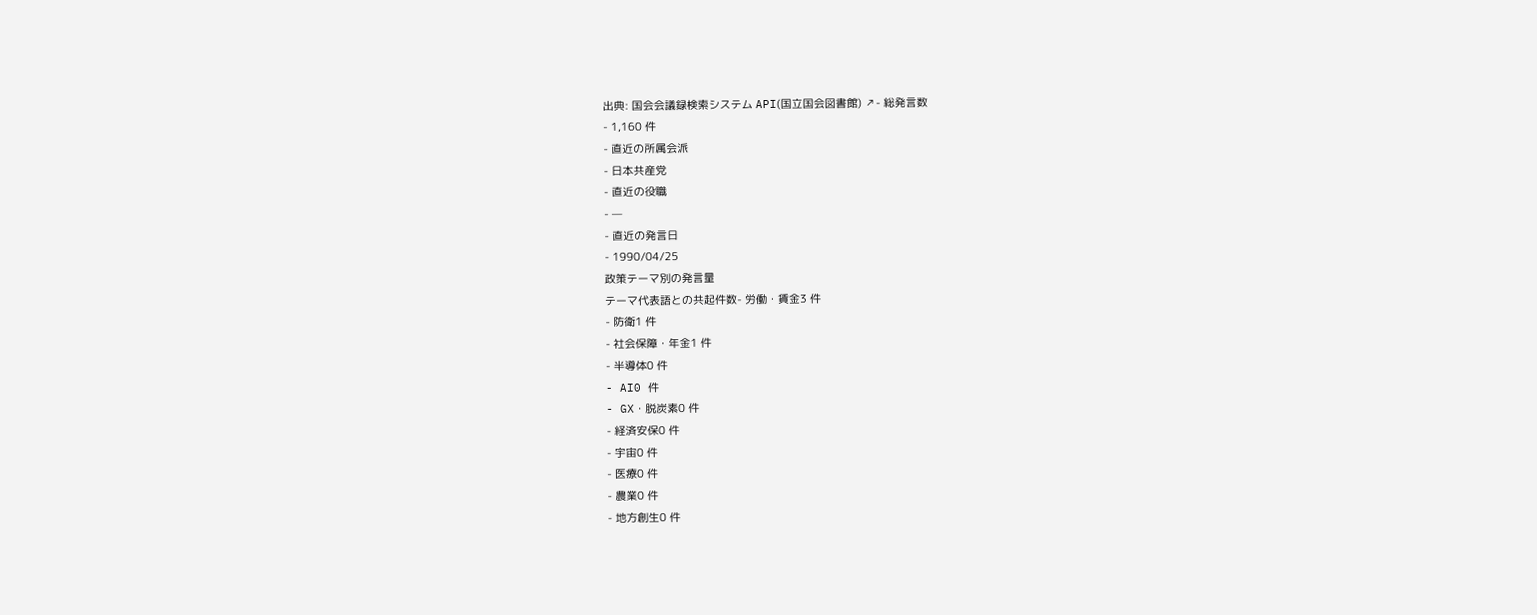出典: 国会会議録検索システム API(国立国会図書館) ↗- 総発言数
- 1,160 件
- 直近の所属会派
- 日本共産党
- 直近の役職
- —
- 直近の発言日
- 1990/04/25
政策テーマ別の発言量
テーマ代表語との共起件数- 労働・賃金3 件
- 防衛1 件
- 社会保障・年金1 件
- 半導体0 件
- AI0 件
- GX・脱炭素0 件
- 経済安保0 件
- 宇宙0 件
- 医療0 件
- 農業0 件
- 地方創生0 件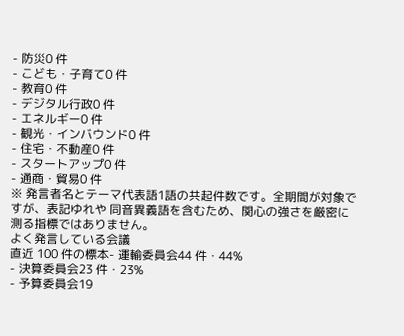- 防災0 件
- こども・子育て0 件
- 教育0 件
- デジタル行政0 件
- エネルギー0 件
- 観光・インバウンド0 件
- 住宅・不動産0 件
- スタートアップ0 件
- 通商・貿易0 件
※ 発言者名とテーマ代表語1語の共起件数です。全期間が対象ですが、表記ゆれや 同音異義語を含むため、関心の強さを厳密に測る指標ではありません。
よく発言している会議
直近 100 件の標本- 運輸委員会44 件・44%
- 決算委員会23 件・23%
- 予算委員会19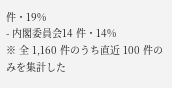件・19%
- 内閣委員会14 件・14%
※ 全 1,160 件のうち直近 100 件のみを集計した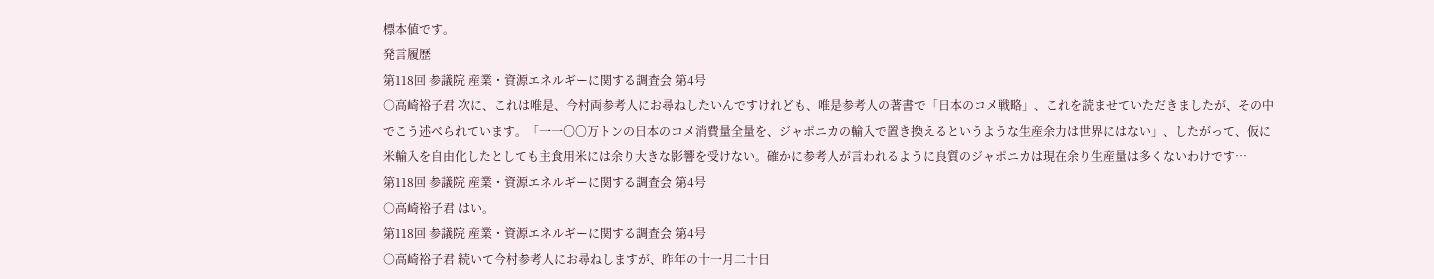標本値です。
発言履歴
第118回 参議院 産業・資源エネルギーに関する調査会 第4号
○高崎裕子君 次に、これは唯是、今村両参考人にお尋ねしたいんですけれども、唯是参考人の著書で「日本のコメ戦略」、これを読ませていただきましたが、その中でこう述べられています。「一一〇〇万トンの日本のコメ消費量全量を、ジャポニカの輸入で置き換えるというような生産余力は世界にはない」、したがって、仮に米輸入を自由化したとしても主食用米には余り大きな影響を受けない。確かに参考人が言われるように良質のジャポニカは現在余り生産量は多くないわけです…
第118回 参議院 産業・資源エネルギーに関する調査会 第4号
○高崎裕子君 はい。
第118回 参議院 産業・資源エネルギーに関する調査会 第4号
○高崎裕子君 続いて今村参考人にお尋ねしますが、昨年の十一月二十日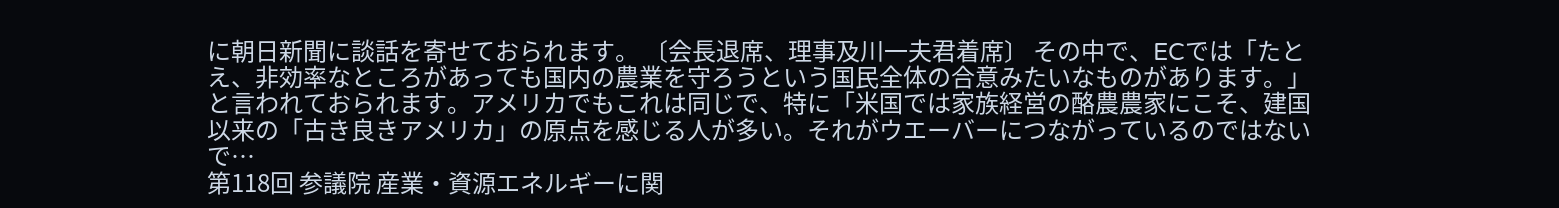に朝日新聞に談話を寄せておられます。 〔会長退席、理事及川一夫君着席〕 その中で、ECでは「たとえ、非効率なところがあっても国内の農業を守ろうという国民全体の合意みたいなものがあります。」と言われておられます。アメリカでもこれは同じで、特に「米国では家族経営の酪農農家にこそ、建国以来の「古き良きアメリカ」の原点を感じる人が多い。それがウエーバーにつながっているのではないで…
第118回 参議院 産業・資源エネルギーに関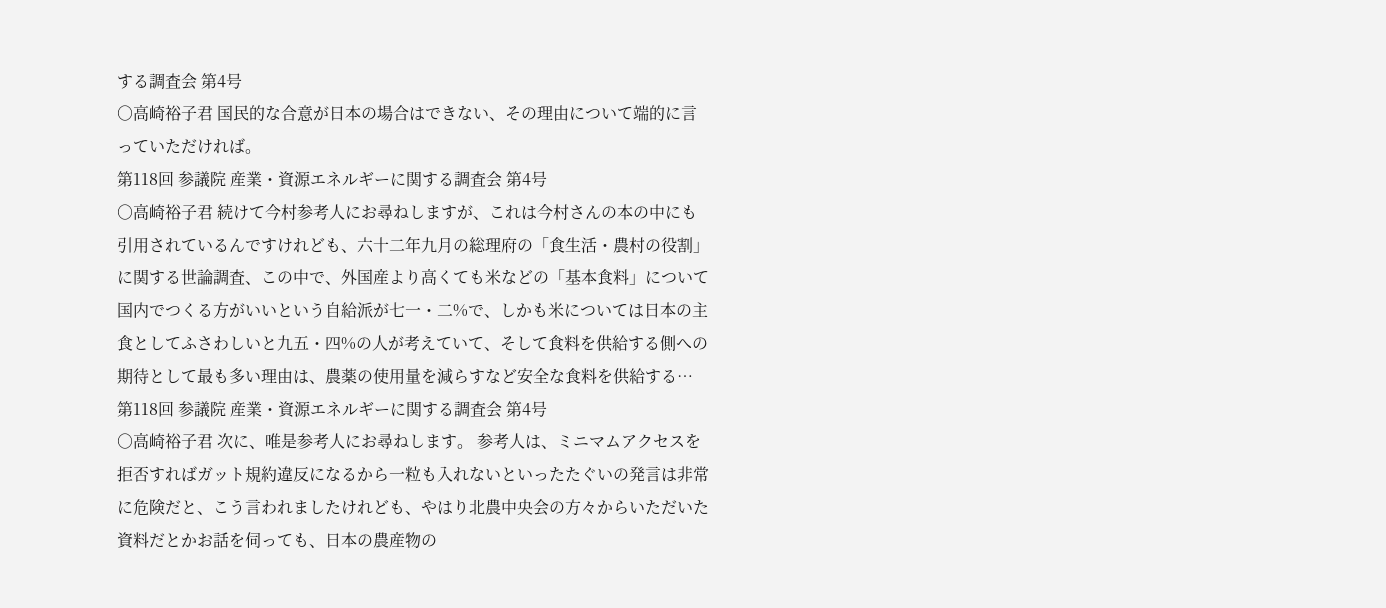する調査会 第4号
○高崎裕子君 国民的な合意が日本の場合はできない、その理由について端的に言っていただければ。
第118回 参議院 産業・資源エネルギーに関する調査会 第4号
○高崎裕子君 続けて今村参考人にお尋ねしますが、これは今村さんの本の中にも引用されているんですけれども、六十二年九月の総理府の「食生活・農村の役割」に関する世論調査、この中で、外国産より高くても米などの「基本食料」について国内でつくる方がいいという自給派が七一・二%で、しかも米については日本の主食としてふさわしいと九五・四%の人が考えていて、そして食料を供給する側への期待として最も多い理由は、農薬の使用量を減らすなど安全な食料を供給する…
第118回 参議院 産業・資源エネルギーに関する調査会 第4号
○高崎裕子君 次に、唯是参考人にお尋ねします。 参考人は、ミニマムアクセスを拒否すればガット規約違反になるから一粒も入れないといったたぐいの発言は非常に危険だと、こう言われましたけれども、やはり北農中央会の方々からいただいた資料だとかお話を伺っても、日本の農産物の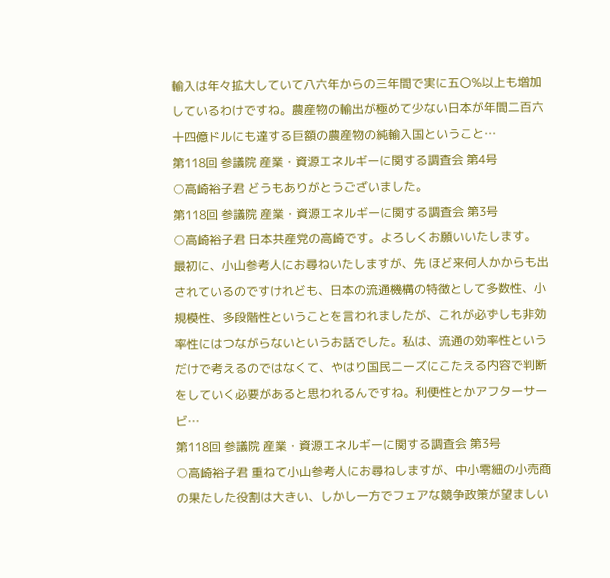輸入は年々拡大していて八六年からの三年間で実に五〇%以上も増加しているわけですね。農産物の輸出が極めて少ない日本が年間二百六十四億ドルにも達する巨額の農産物の純輸入国ということ…
第118回 参議院 産業・資源エネルギーに関する調査会 第4号
○高崎裕子君 どうもありがとうございました。
第118回 参議院 産業・資源エネルギーに関する調査会 第3号
○高崎裕子君 日本共産党の高崎です。よろしくお願いいたします。 最初に、小山参考人にお尋ねいたしますが、先 ほど来何人かからも出されているのですけれども、日本の流通機構の特徴として多数性、小規模性、多段階性ということを言われましたが、これが必ずしも非効率性にはつながらないというお話でした。私は、流通の効率性というだけで考えるのではなくて、やはり国民ニーズにこたえる内容で判断をしていく必要があると思われるんですね。利便性とかアフターサービ…
第118回 参議院 産業・資源エネルギーに関する調査会 第3号
○高崎裕子君 重ねて小山参考人にお尋ねしますが、中小零細の小売商の果たした役割は大きい、しかし一方でフェアな競争政策が望ましい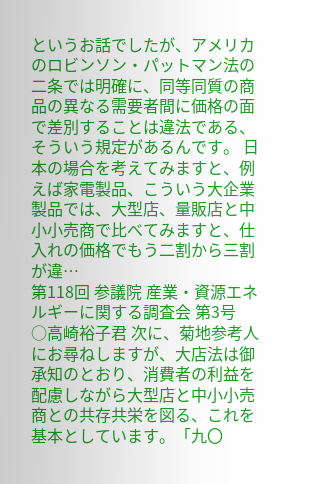というお話でしたが、アメリカのロビンソン・パットマン法の二条では明確に、同等同質の商品の異なる需要者間に価格の面で差別することは違法である、そういう規定があるんです。 日本の場合を考えてみますと、例えば家電製品、こういう大企業製品では、大型店、量販店と中小小売商で比べてみますと、仕入れの価格でもう二割から三割が違…
第118回 参議院 産業・資源エネルギーに関する調査会 第3号
○高崎裕子君 次に、菊地参考人にお尋ねしますが、大店法は御承知のとおり、消費者の利益を配慮しながら大型店と中小小売商との共存共栄を図る、これを基本としています。「九〇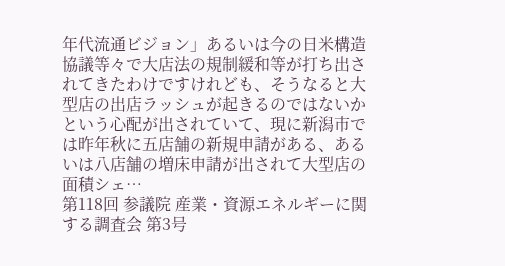年代流通ビジョン」あるいは今の日米構造協議等々で大店法の規制緩和等が打ち出されてきたわけですけれども、そうなると大型店の出店ラッシュが起きるのではないかという心配が出されていて、現に新潟市では昨年秋に五店舗の新規申請がある、あるいは八店舗の増床申請が出されて大型店の面積シェ…
第118回 参議院 産業・資源エネルギーに関する調査会 第3号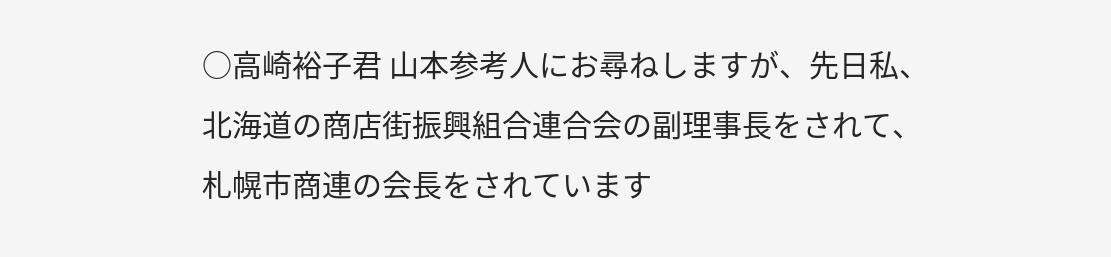○高崎裕子君 山本参考人にお尋ねしますが、先日私、北海道の商店街振興組合連合会の副理事長をされて、札幌市商連の会長をされています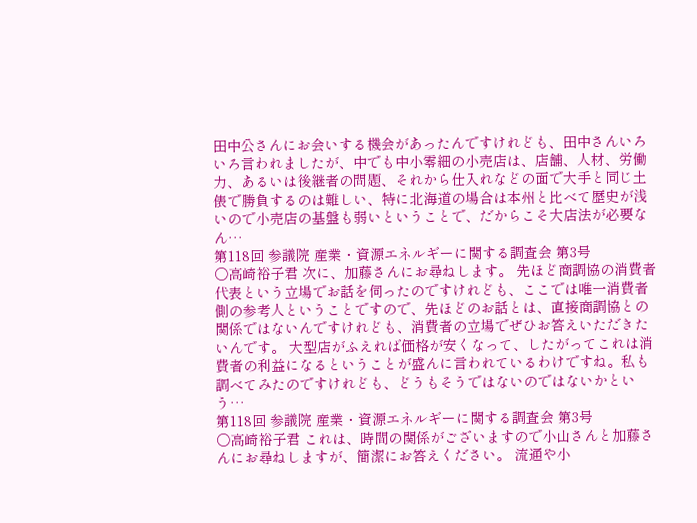田中公さんにお会いする機会があったんですけれども、田中さんいろいろ言われましたが、中でも中小零細の小売店は、店舗、人材、労働力、あるいは後継者の問題、それから仕入れなどの面で大手と同じ土俵で勝負するのは難しい、特に北海道の場合は本州と比べて歴史が浅いので小売店の基盤も弱いということで、だからこそ大店法が必要なん…
第118回 参議院 産業・資源エネルギーに関する調査会 第3号
○高崎裕子君 次に、加藤さんにお尋ねします。 先ほど商調協の消費者代表という立場でお話を伺ったのですけれども、ここでは唯一消費者側の参考人ということですので、先ほどのお話とは、直接商調協との関係ではないんですけれども、消費者の立場でぜひお答えいただきたいんです。 大型店がふえれば価格が安くなって、したがってこれは消費者の利益になるということが盛んに言われているわけですね。私も調べてみたのですけれども、どうもそうではないのではないかという…
第118回 参議院 産業・資源エネルギーに関する調査会 第3号
○高崎裕子君 これは、時間の関係がございますので小山さんと加藤さんにお尋ねしますが、簡潔にお答えください。 流通や小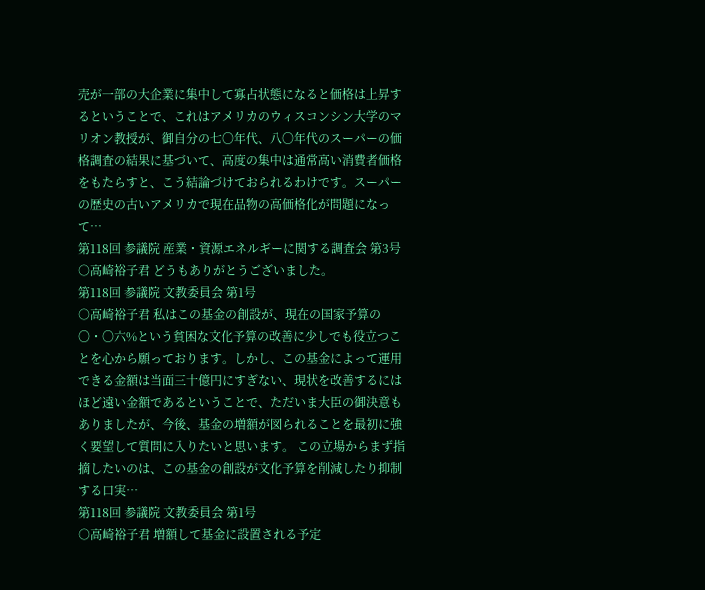売が一部の大企業に集中して寡占状態になると価格は上昇するということで、これはアメリカのウィスコンシン大学のマリオン教授が、御自分の七〇年代、八〇年代のスーパーの価格調査の結果に基づいて、高度の集中は通常高い消費者価格をもたらすと、こう結論づけておられるわけです。スーパーの歴史の古いアメリカで現在品物の高価格化が問題になって…
第118回 参議院 産業・資源エネルギーに関する調査会 第3号
○高崎裕子君 どうもありがとうございました。
第118回 参議院 文教委員会 第1号
○高崎裕子君 私はこの基金の創設が、現在の国家予算の〇・〇六%という貧困な文化予算の改善に少しでも役立つことを心から願っております。しかし、この基金によって運用できる金額は当面三十億円にすぎない、現状を改善するにはほど遠い金額であるということで、ただいま大臣の御決意もありましたが、今後、基金の増額が図られることを最初に強く要望して質問に入りたいと思います。 この立場からまず指摘したいのは、この基金の創設が文化予算を削減したり抑制する口実…
第118回 参議院 文教委員会 第1号
○高崎裕子君 増額して基金に設置される予定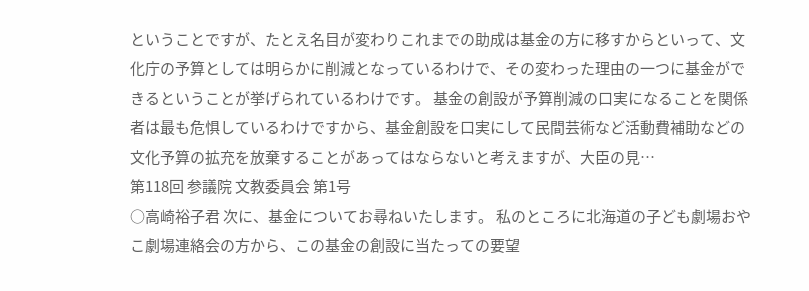ということですが、たとえ名目が変わりこれまでの助成は基金の方に移すからといって、文化庁の予算としては明らかに削減となっているわけで、その変わった理由の一つに基金ができるということが挙げられているわけです。 基金の創設が予算削減の口実になることを関係者は最も危惧しているわけですから、基金創設を口実にして民間芸術など活動費補助などの文化予算の拡充を放棄することがあってはならないと考えますが、大臣の見…
第118回 参議院 文教委員会 第1号
○高崎裕子君 次に、基金についてお尋ねいたします。 私のところに北海道の子ども劇場おやこ劇場連絡会の方から、この基金の創設に当たっての要望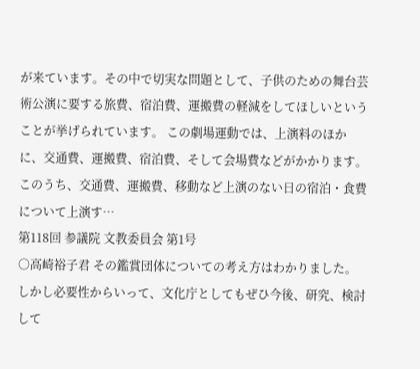が来ています。その中で切実な問題として、子供のための舞台芸術公演に要する旅費、宿泊費、運搬費の軽減をしてほしいということが挙げられています。 この劇場運動では、上演料のほかに、交通費、運搬費、宿泊費、そして会場費などがかかります。このうち、交通費、運搬費、移動など上演のない日の宿泊・食費について上演す…
第118回 参議院 文教委員会 第1号
○高崎裕子君 その鑑賞団体についての考え方はわかりました。しかし必要性からいって、文化庁としてもぜひ今後、研究、検討して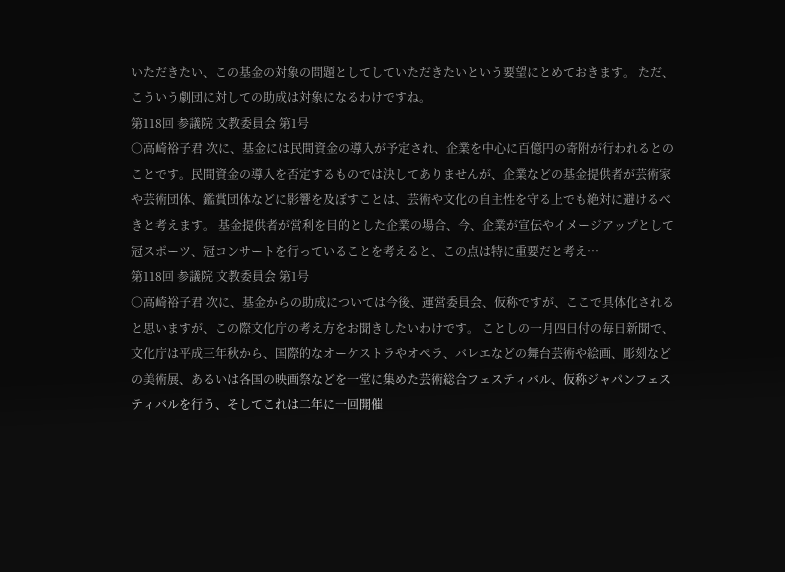いただきたい、この基金の対象の問題としてしていただきたいという要望にとめておきます。 ただ、こういう劇団に対しての助成は対象になるわけですね。
第118回 参議院 文教委員会 第1号
○高崎裕子君 次に、基金には民間資金の導入が予定され、企業を中心に百億円の寄附が行われるとのことです。民間資金の導入を否定するものでは決してありませんが、企業などの基金提供者が芸術家や芸術団体、鑑賞団体などに影響を及ぼすことは、芸術や文化の自主性を守る上でも絶対に避けるべきと考えます。 基金提供者が営利を目的とした企業の場合、今、企業が宣伝やイメージアップとして冠スポーツ、冠コンサートを行っていることを考えると、この点は特に重要だと考え…
第118回 参議院 文教委員会 第1号
○高崎裕子君 次に、基金からの助成については今後、運営委員会、仮称ですが、ここで具体化されると思いますが、この際文化庁の考え方をお聞きしたいわけです。 ことしの一月四日付の毎日新聞で、文化庁は平成三年秋から、国際的なオーケストラやオペラ、バレエなどの舞台芸術や絵画、彫刻などの美術展、あるいは各国の映画祭などを一堂に集めた芸術総合フェスティバル、仮称ジャパンフェスティバルを行う、そしてこれは二年に一回開催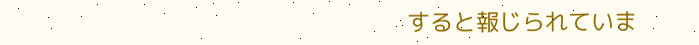すると報じられていま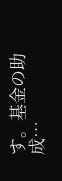す。基金の助成…